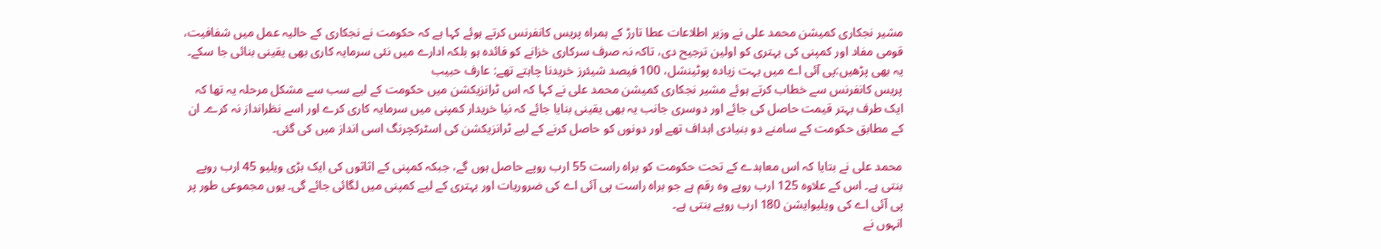مشیر نجکاری کمیشن محمد علی نے وزیر اطلاعات عطا تارڑ کے ہمراہ پریس کانفرنس کرتے ہوئے کہا ہے کہ حکومت نے نجکاری کے حالیہ عمل میں شفافیت، قومی مفاد اور کمپنی کی بہتری کو اولین ترجیح دی، تاکہ نہ صرف سرکاری خزانے کو فائدہ ہو بلکہ ادارے میں نئی سرمایہ کاری بھی یقینی بنائی جا سکے۔
یہ بھی پڑھیں:پی آئی اے میں بہت زیادہ پوٹینشل، 100 فیصد شیئرز خریدنا چاہتے تھے: عارف حبیب
پریس کانفرنس سے خطاب کرتے ہوئے مشیر نجکاری کمیشن محمد علی نے کہا کہ اس ٹرانزیکشن میں حکومت کے لیے سب سے مشکل مرحلہ یہ تھا کہ ایک طرف بہتر قیمت حاصل کی جائے اور دوسری جانب یہ بھی یقینی بنایا جائے کہ نیا خریدار کمپنی میں سرمایہ کاری کرے اور اسے نظرانداز نہ کرے۔ ان کے مطابق حکومت کے سامنے دو بنیادی اہداف تھے اور دونوں کو حاصل کرنے کے لیے ٹرانزیکشن کی اسٹرکچرنگ اسی انداز میں کی گئی۔

محمد علی نے بتایا کہ اس معاہدے کے تحت حکومت کو براہ راست 55 ارب روپے حاصل ہوں گے، جبکہ کمپنی کے اثاثوں کی ایک بڑی ویلیو 45 ارب روپے بنتی ہے۔ اس کے علاوہ 125 ارب روپے وہ رقم ہے جو براہ راست پی آئی اے کی ضروریات اور بہتری کے لیے کمپنی میں لگائی جائے گی۔ یوں مجموعی طور پر پی آئی اے کی ویلیوایشن 180 ارب روپے بنتی ہے۔
انہوں نے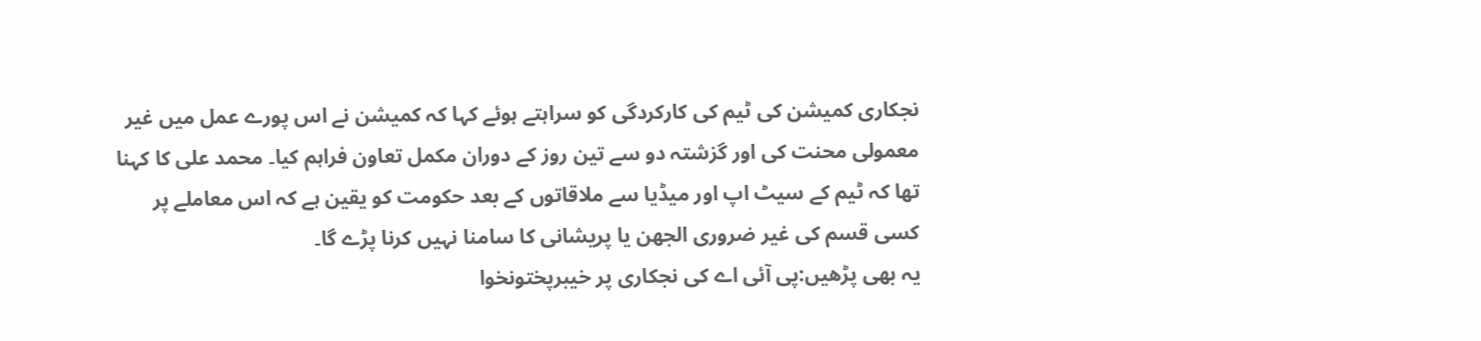نجکاری کمیشن کی ٹیم کی کارکردگی کو سراہتے ہوئے کہا کہ کمیشن نے اس پورے عمل میں غیر معمولی محنت کی اور گزشتہ دو سے تین روز کے دوران مکمل تعاون فراہم کیا۔ محمد علی کا کہنا تھا کہ ٹیم کے سیٹ اپ اور میڈیا سے ملاقاتوں کے بعد حکومت کو یقین ہے کہ اس معاملے پر کسی قسم کی غیر ضروری الجھن یا پریشانی کا سامنا نہیں کرنا پڑے گا۔
یہ بھی پڑھیں:پی آئی اے کی نجکاری پر خیبرپختونخوا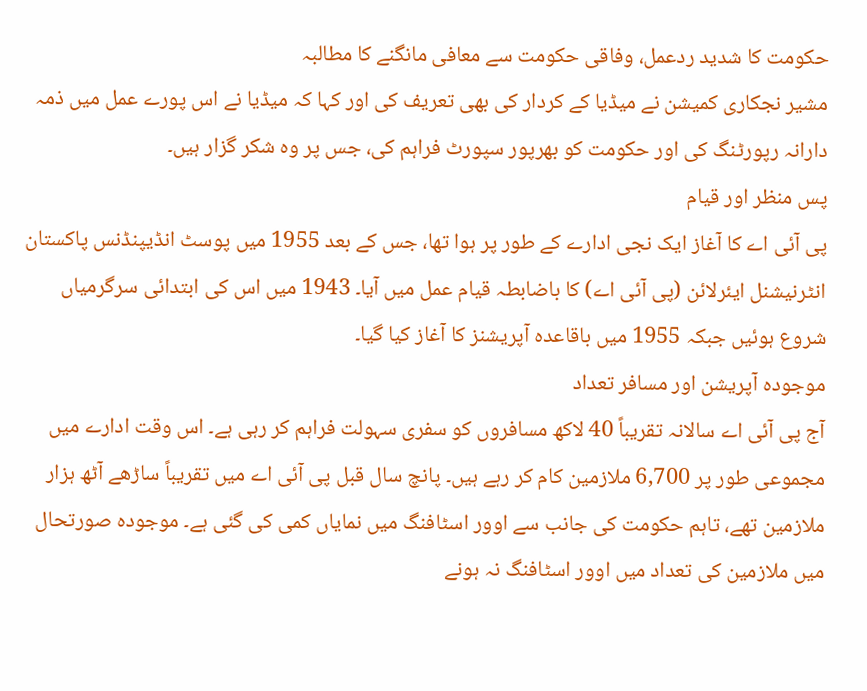حکومت کا شدید ردعمل، وفاقی حکومت سے معافی مانگنے کا مطالبہ
مشیر نجکاری کمیشن نے میڈیا کے کردار کی بھی تعریف کی اور کہا کہ میڈیا نے اس پورے عمل میں ذمہ دارانہ رپورٹنگ کی اور حکومت کو بھرپور سپورٹ فراہم کی، جس پر وہ شکر گزار ہیں۔
پس منظر اور قیام
پی آئی اے کا آغاز ایک نجی ادارے کے طور پر ہوا تھا، جس کے بعد 1955 میں پوسٹ انڈیپنڈنس پاکستان انٹرنیشنل ایئرلائن (پی آئی اے) کا باضابطہ قیام عمل میں آیا۔ 1943 میں اس کی ابتدائی سرگرمیاں شروع ہوئیں جبکہ 1955 میں باقاعدہ آپریشنز کا آغاز کیا گیا۔
موجودہ آپریشن اور مسافر تعداد
آج پی آئی اے سالانہ تقریباً 40 لاکھ مسافروں کو سفری سہولت فراہم کر رہی ہے۔ اس وقت ادارے میں مجموعی طور پر 6,700 ملازمین کام کر رہے ہیں۔ پانچ سال قبل پی آئی اے میں تقریباً ساڑھے آٹھ ہزار ملازمین تھے، تاہم حکومت کی جانب سے اوور اسٹافنگ میں نمایاں کمی کی گئی ہے۔ موجودہ صورتحال میں ملازمین کی تعداد میں اوور اسٹافنگ نہ ہونے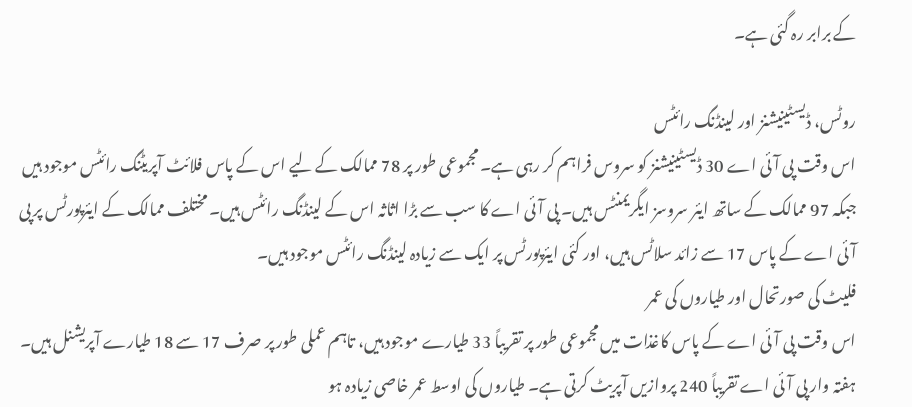کے برابر رہ گئی ہے۔

روٹس، ڈیسٹینیشنز اور لینڈنگ رائٹس
اس وقت پی آئی اے 30 ڈیسٹینیشنز کو سروس فراہم کر رہی ہے۔ مجموعی طور پر 78 ممالک کے لیے اس کے پاس فلائٹ آپریٹنگ رائٹس موجود ہیں جبکہ 97 ممالک کے ساتھ ایئر سروسز ایگریمنٹس ہیں۔ پی آئی اے کا سب سے بڑا اثاثہ اس کے لینڈنگ رائٹس ہیں۔ مختلف ممالک کے ایئرپورٹس پر پی آئی اے کے پاس 17 سے زائد سلاٹس ہیں، اور کئی ایئرپورٹس پر ایک سے زیادہ لینڈنگ رائٹس موجود ہیں۔
فلیٹ کی صورتحال اور طیاروں کی عمر
اس وقت پی آئی اے کے پاس کاغذات میں مجموعی طور پر تقریباً 33 طیارے موجود ہیں، تاہم عملی طور پر صرف 17 سے 18 طیارے آپریشنل ہیں۔ ہفتہ وار پی آئی اے تقریباً 240 پروازیں آپریٹ کرتی ہے۔ طیاروں کی اوسط عمر خاصی زیادہ ہو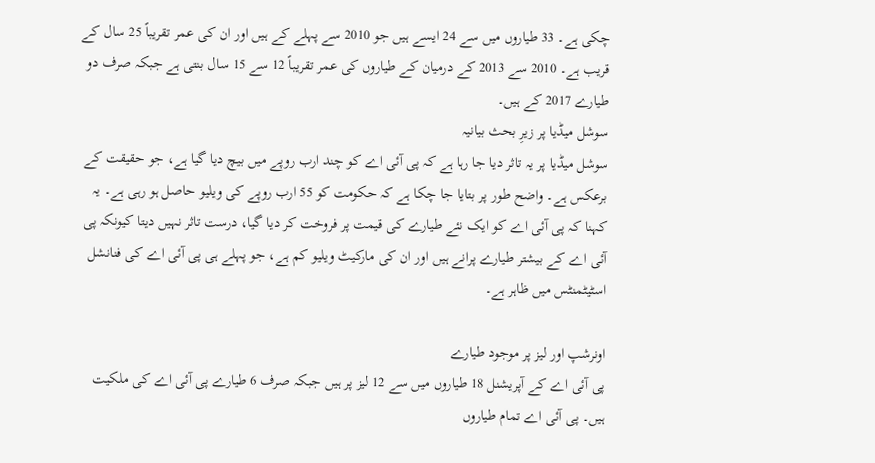چکی ہے۔ 33 طیاروں میں سے 24 ایسے ہیں جو 2010 سے پہلے کے ہیں اور ان کی عمر تقریباً 25 سال کے قریب ہے۔ 2010 سے 2013 کے درمیان کے طیاروں کی عمر تقریباً 12 سے 15 سال بنتی ہے جبکہ صرف دو طیارے 2017 کے ہیں۔
سوشل میڈیا پر زیرِ بحث بیانیہ
سوشل میڈیا پر یہ تاثر دیا جا رہا ہے کہ پی آئی اے کو چند ارب روپے میں بیچ دیا گیا ہے، جو حقیقت کے برعکس ہے۔ واضح طور پر بتایا جا چکا ہے کہ حکومت کو 55 ارب روپے کی ویلیو حاصل ہو رہی ہے۔ یہ کہنا کہ پی آئی اے کو ایک نئے طیارے کی قیمت پر فروخت کر دیا گیا، درست تاثر نہیں دیتا کیونکہ پی آئی اے کے بیشتر طیارے پرانے ہیں اور ان کی مارکیٹ ویلیو کم ہے، جو پہلے ہی پی آئی اے کی فنانشل اسٹیٹمنٹس میں ظاہر ہے۔

اونرشپ اور لیز پر موجود طیارے
پی آئی اے کے آپریشنل 18 طیاروں میں سے 12 لیز پر ہیں جبکہ صرف 6 طیارے پی آئی اے کی ملکیت ہیں۔ پی آئی اے تمام طیاروں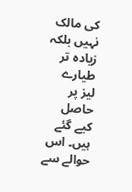کی مالک نہیں بلکہ زیادہ تر طیارے لیز پر حاصل کیے گئے ہیں۔ اس حوالے سے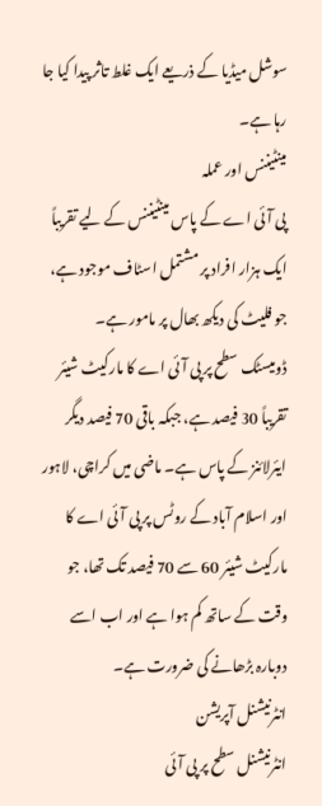سوشل میڈیا کے ذریعے ایک غلط تاثر پیدا کیا جا رہا ہے۔
مینٹیننس اور عملہ
پی آئی اے کے پاس مینٹیننس کے لیے تقریباً ایک ہزار افراد پر مشتمل اسٹاف موجود ہے، جو فلیٹ کی دیکھ بھال پر مامور ہے۔
ڈومیسٹک سطح پر پی آئی اے کا مارکیٹ شیئر تقریباً 30 فیصد ہے، جبکہ باقی 70 فیصد دیگر ایئرلائنز کے پاس ہے۔ ماضی میں کراچی، لاہور اور اسلام آباد کے روٹس پر پی آئی اے کا مارکیٹ شیئر 60 سے 70 فیصد تک تھا، جو وقت کے ساتھ کم ہوا ہے اور اب اسے دوبارہ بڑھانے کی ضرورت ہے۔
انٹرنیشنل آپریشن
انٹرنیشنل سطح پر پی آئی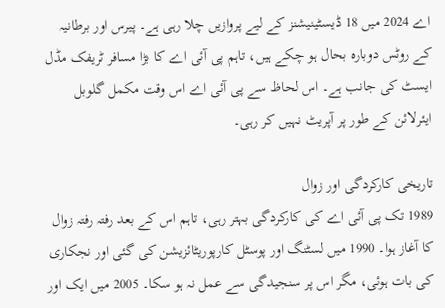اے 2024 میں 18 ڈیسٹینیشنز کے لیے پروازیں چلا رہی ہے۔ پیرس اور برطانیہ کے روٹس دوبارہ بحال ہو چکے ہیں، تاہم پی آئی اے کا بڑا مسافر ٹریفک مڈل ایسٹ کی جانب ہے۔ اس لحاظ سے پی آئی اے اس وقت مکمل گلوبل ایئرلائن کے طور پر آپریٹ نہیں کر رہی۔

تاریخی کارکردگی اور زوال
1989 تک پی آئی اے کی کارکردگی بہتر رہی، تاہم اس کے بعد رفتہ رفتہ زوال کا آغاز ہوا۔ 1990 میں لسٹنگ اور پوسٹل کارپوریٹائزیشن کی گئی اور نجکاری کی بات ہوئی، مگر اس پر سنجیدگی سے عمل نہ ہو سکا۔ 2005 میں ایک اور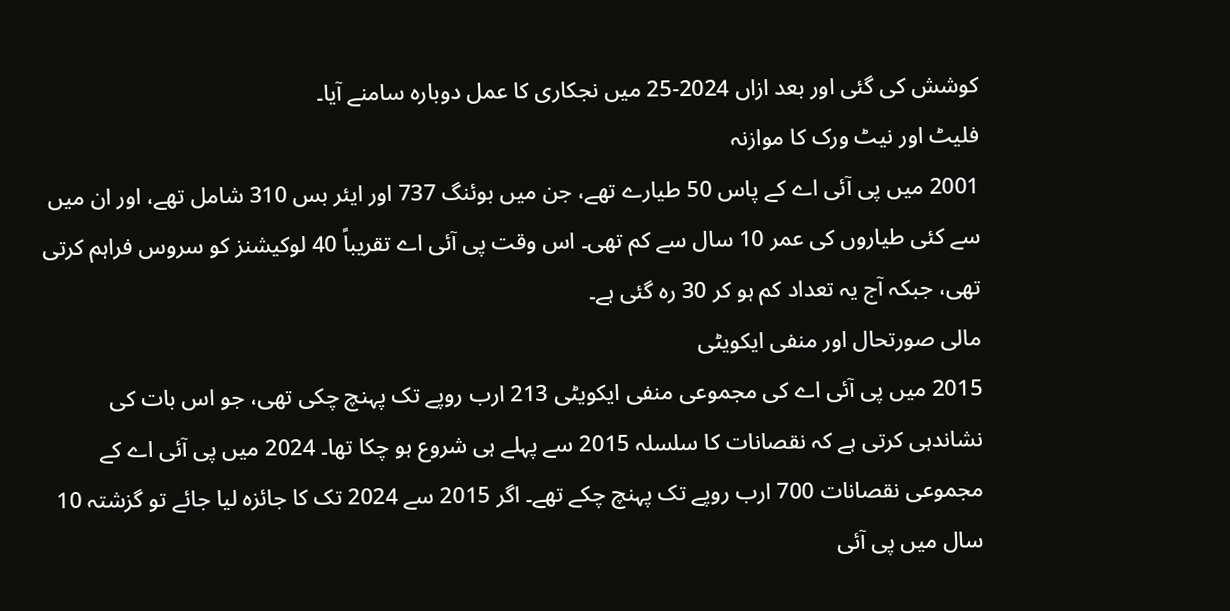کوشش کی گئی اور بعد ازاں 2024-25 میں نجکاری کا عمل دوبارہ سامنے آیا۔
فلیٹ اور نیٹ ورک کا موازنہ
2001 میں پی آئی اے کے پاس 50 طیارے تھے، جن میں بوئنگ 737 اور ایئر بس 310 شامل تھے، اور ان میں سے کئی طیاروں کی عمر 10 سال سے کم تھی۔ اس وقت پی آئی اے تقریباً 40 لوکیشنز کو سروس فراہم کرتی تھی، جبکہ آج یہ تعداد کم ہو کر 30 رہ گئی ہے۔
مالی صورتحال اور منفی ایکویٹی
2015 میں پی آئی اے کی مجموعی منفی ایکویٹی 213 ارب روپے تک پہنچ چکی تھی، جو اس بات کی نشاندہی کرتی ہے کہ نقصانات کا سلسلہ 2015 سے پہلے ہی شروع ہو چکا تھا۔ 2024 میں پی آئی اے کے مجموعی نقصانات 700 ارب روپے تک پہنچ چکے تھے۔ اگر 2015 سے 2024 تک کا جائزہ لیا جائے تو گزشتہ 10 سال میں پی آئی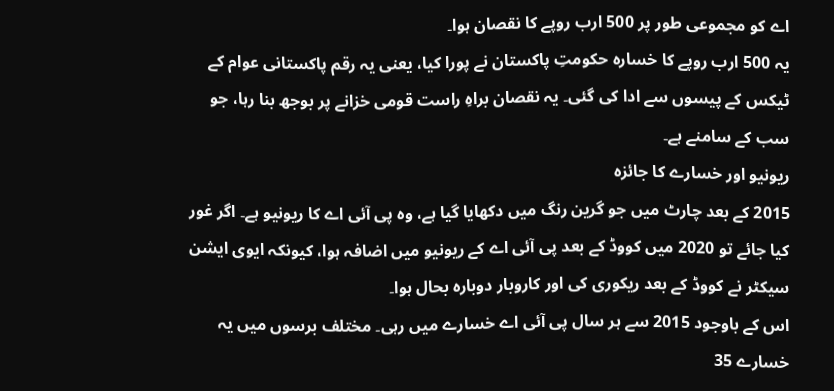اے کو مجموعی طور پر 500 ارب روپے کا نقصان ہوا۔
یہ 500 ارب روپے کا خسارہ حکومتِ پاکستان نے پورا کیا، یعنی یہ رقم پاکستانی عوام کے ٹیکس کے پیسوں سے ادا کی گئی۔ یہ نقصان براہِ راست قومی خزانے پر بوجھ بنا رہا، جو سب کے سامنے ہے۔
ریونیو اور خسارے کا جائزہ
2015 کے بعد چارٹ میں جو گرین رنگ میں دکھایا گیا ہے، وہ پی آئی اے کا ریونیو ہے۔ اگر غور کیا جائے تو 2020 میں کووڈ کے بعد پی آئی اے کے ریونیو میں اضافہ ہوا، کیونکہ ایوی ایشن سیکٹر نے کووڈ کے بعد ریکوری کی اور کاروبار دوبارہ بحال ہوا۔
اس کے باوجود 2015 سے ہر سال پی آئی اے خسارے میں رہی۔ مختلف برسوں میں یہ خسارے 35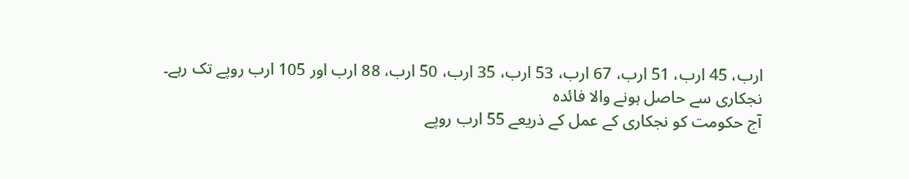ارب، 45 ارب، 51 ارب، 67 ارب، 53 ارب، 35 ارب، 50 ارب، 88 ارب اور 105 ارب روپے تک رہے۔
نجکاری سے حاصل ہونے والا فائدہ
آج حکومت کو نجکاری کے عمل کے ذریعے 55 ارب روپے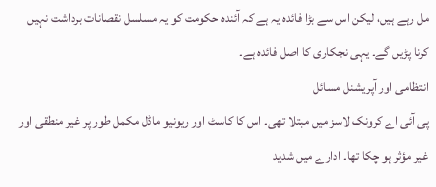مل رہے ہیں، لیکن اس سے بڑا فائدہ یہ ہے کہ آئندہ حکومت کو یہ مسلسل نقصانات برداشت نہیں کرنا پڑیں گے۔ یہی نجکاری کا اصل فائدہ ہے۔
انتظامی اور آپریشنل مسائل
پی آئی اے کرونک لاسز میں مبتلا تھی۔ اس کا کاسٹ اور ریونیو ماڈل مکمل طور پر غیر منطقی اور غیر مؤثر ہو چکا تھا۔ ادارے میں شدید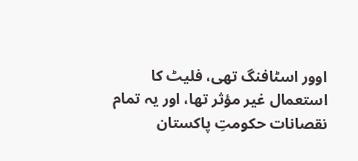اوور اسٹافنگ تھی، فلیٹ کا استعمال غیر مؤثر تھا، اور یہ تمام نقصانات حکومتِ پاکستان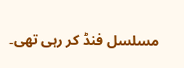مسلسل فنڈ کر رہی تھی۔